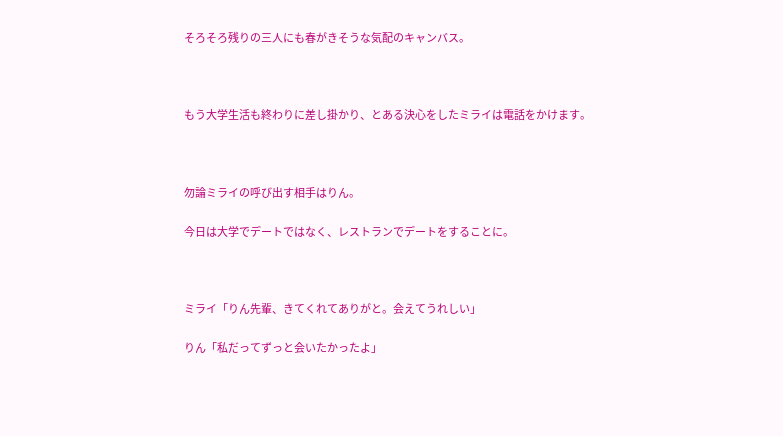そろそろ残りの三人にも春がきそうな気配のキャンバス。



もう大学生活も終わりに差し掛かり、とある決心をしたミライは電話をかけます。



勿論ミライの呼び出す相手はりん。

今日は大学でデートではなく、レストランでデートをすることに。



ミライ「りん先輩、きてくれてありがと。会えてうれしい」

りん「私だってずっと会いたかったよ」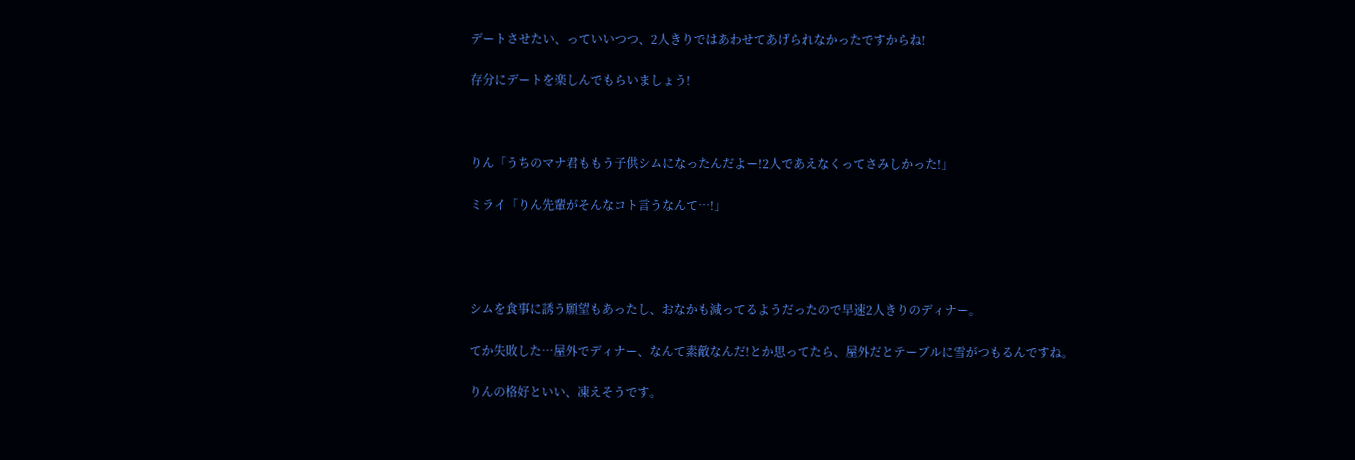デートさせたい、っていいつつ、2人きりではあわせてあげられなかったですからね!

存分にデートを楽しんでもらいましょう!



りん「うちのマナ君ももう子供シムになったんだよー!2人であえなくってさみしかった!」

ミライ「りん先輩がそんなコト言うなんて…!」




シムを食事に誘う願望もあったし、おなかも減ってるようだったので早速2人きりのディナー。

てか失敗した…屋外でディナー、なんて素敵なんだ!とか思ってたら、屋外だとテーブルに雪がつもるんですね。

りんの格好といい、凍えそうです。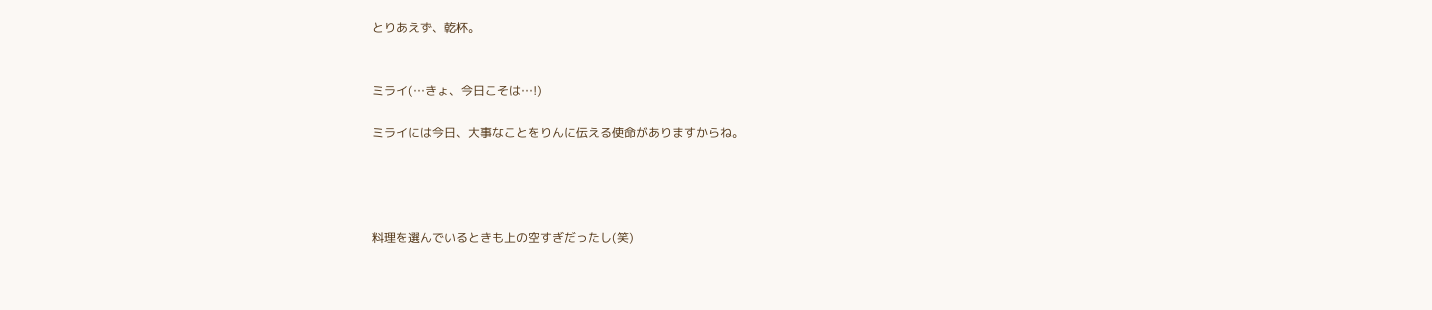とりあえず、乾杯。


ミライ(…きょ、今日こそは…!)

ミライには今日、大事なことをりんに伝える使命がありますからね。




料理を選んでいるときも上の空すぎだったし(笑)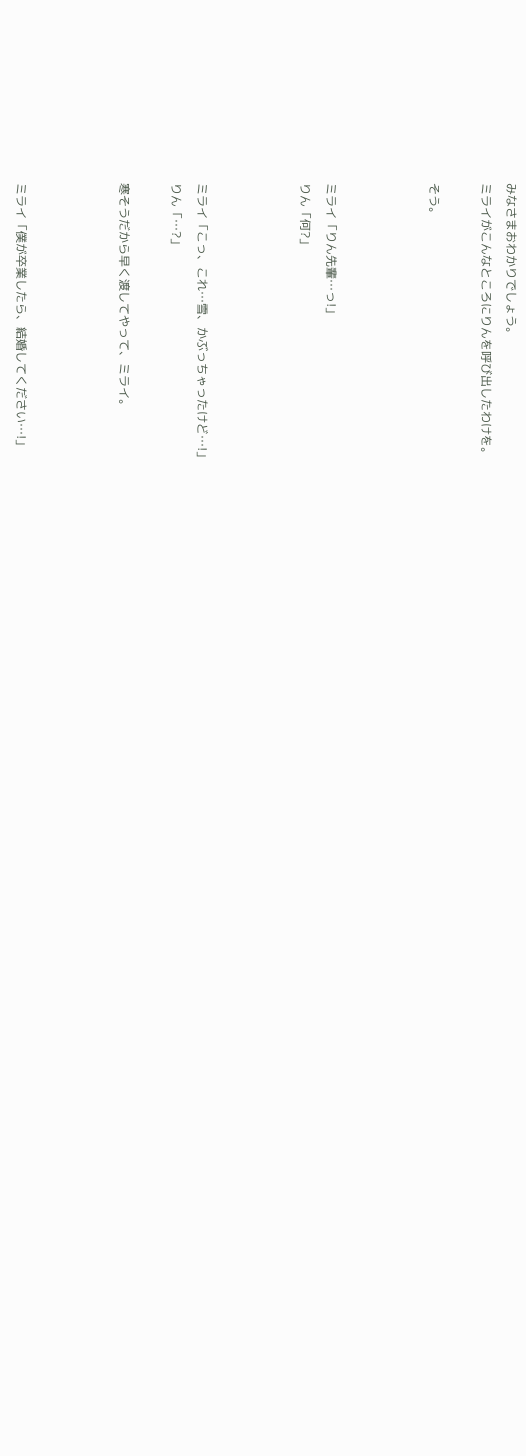みなさまおわかりでしょう。
ミライがこんなところにりんを呼び出したわけを。

そう。



ミライ「りん先輩…っ!」
りん「何?」



ミライ「こっ、これ…雪、かぶっちゃったけど…!」
りん「…?」

寒そうだから早く渡してやって、ミライ。



ミライ「僕が卒業したら、結婚してください…!」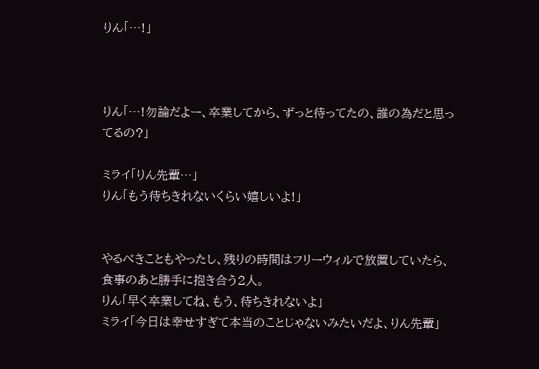りん「…!」



りん「…!勿論だよー、卒業してから、ずっと待ってたの、誰の為だと思ってるの?」

ミライ「りん先輩…」
りん「もう待ちきれないくらい嬉しいよ!」


やるべきこともやったし、残りの時間はフリーウィルで放置していたら、食事のあと勝手に抱き合う2人。
りん「早く卒業してね、もう、待ちきれないよ」
ミライ「今日は幸せすぎて本当のことじゃないみたいだよ、りん先輩」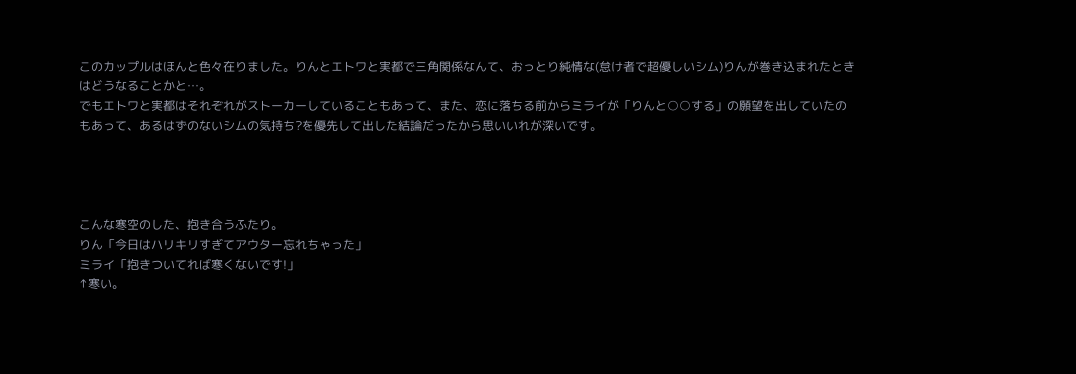このカップルはほんと色々在りました。りんとエトワと実都で三角関係なんて、おっとり純情な(怠け者で超優しいシム)りんが巻き込まれたときはどうなることかと…。
でもエトワと実都はそれぞれがストーカーしていることもあって、また、恋に落ちる前からミライが「りんと○○する」の願望を出していたのもあって、あるはずのないシムの気持ち?を優先して出した結論だったから思いいれが深いです。




こんな寒空のした、抱き合うふたり。
りん「今日はハリキリすぎてアウター忘れちゃった」
ミライ「抱きついてれば寒くないです!」
↑寒い。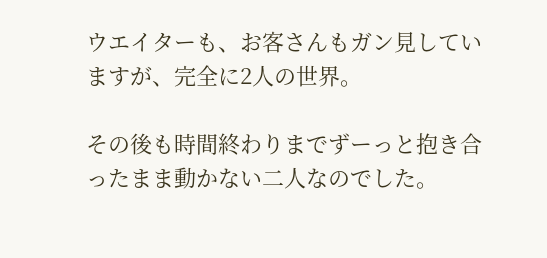ウエイターも、お客さんもガン見していますが、完全に2人の世界。

その後も時間終わりまでずーっと抱き合ったまま動かない二人なのでした。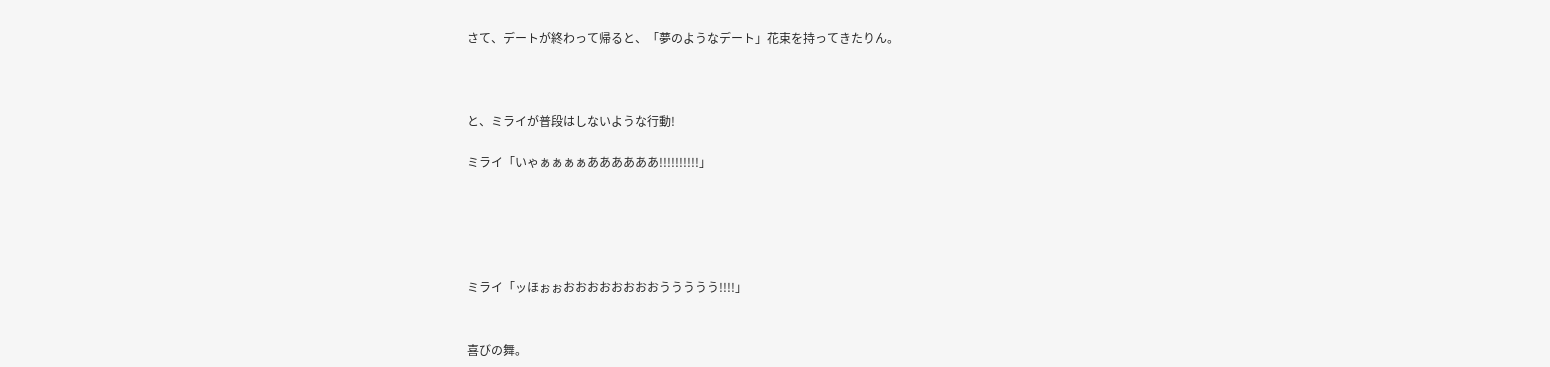さて、デートが終わって帰ると、「夢のようなデート」花束を持ってきたりん。



と、ミライが普段はしないような行動!

ミライ「いゃぁぁぁぁああああああ!!!!!!!!!!」





ミライ「ッほぉぉおおおおおおおおううううう!!!!」


喜びの舞。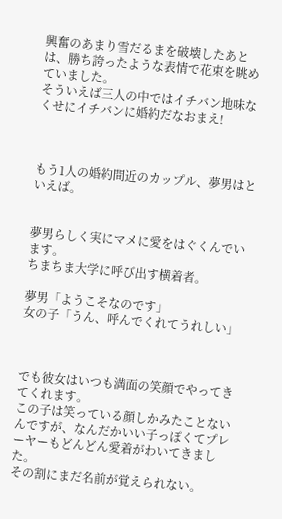興奮のあまり雪だるまを破壊したあとは、勝ち誇ったような表情で花束を眺めていました。
そういえば三人の中ではイチバン地味なくせにイチバンに婚約だなおまえ!



もう1人の婚約間近のカップル、夢男はといえば。


夢男らしく実にマメに愛をはぐくんでいます。
ちまちま大学に呼び出す横着者。

夢男「ようこそなのです」
女の子「うん、呼んでくれてうれしい」



でも彼女はいつも満面の笑顔でやってきてくれます。
この子は笑っている顔しかみたことないんですが、なんだかいい子っぽくてプレーヤーもどんどん愛着がわいてきました。
その割にまだ名前が覚えられない。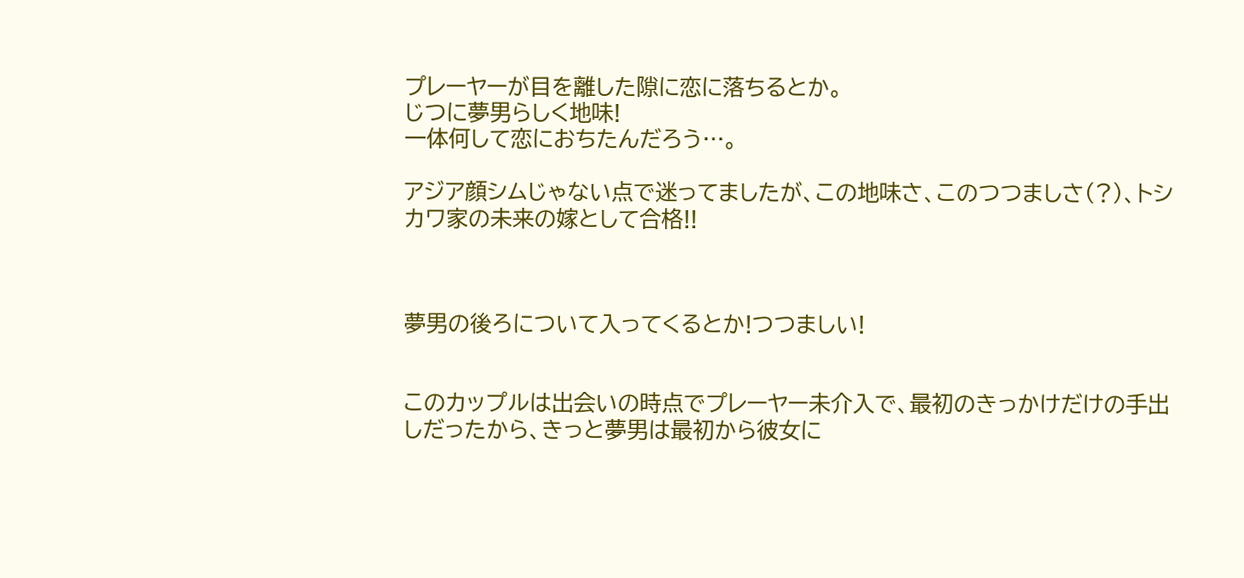プレーヤーが目を離した隙に恋に落ちるとか。
じつに夢男らしく地味!
一体何して恋におちたんだろう…。

アジア顔シムじゃない点で迷ってましたが、この地味さ、このつつましさ(?)、トシカワ家の未来の嫁として合格!!



夢男の後ろについて入ってくるとか!つつましい!


このカップルは出会いの時点でプレーヤー未介入で、最初のきっかけだけの手出しだったから、きっと夢男は最初から彼女に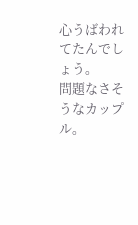心うばわれてたんでしょう。
問題なさそうなカップル。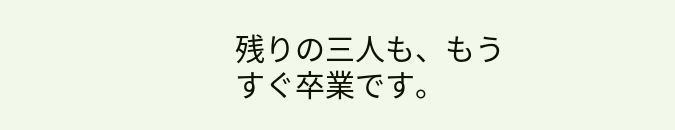残りの三人も、もうすぐ卒業です。